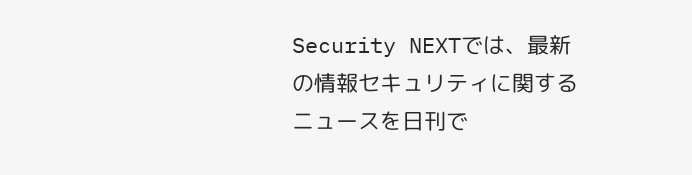Security NEXTでは、最新の情報セキュリティに関するニュースを日刊で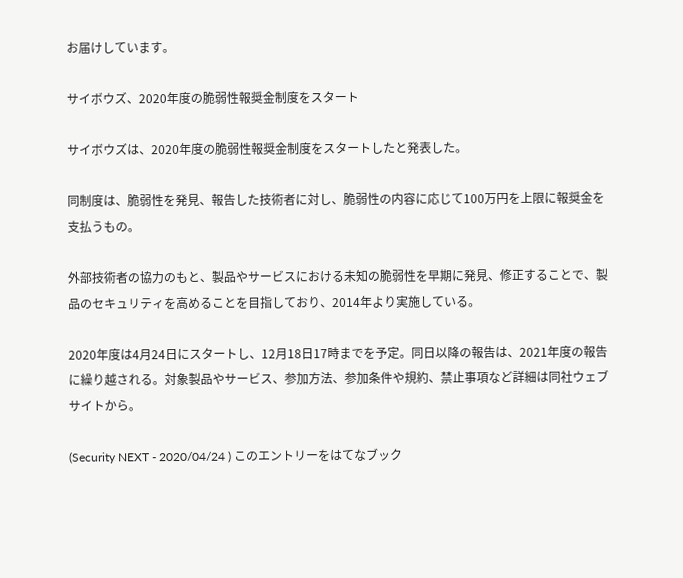お届けしています。

サイボウズ、2020年度の脆弱性報奨金制度をスタート

サイボウズは、2020年度の脆弱性報奨金制度をスタートしたと発表した。

同制度は、脆弱性を発見、報告した技術者に対し、脆弱性の内容に応じて100万円を上限に報奨金を支払うもの。

外部技術者の協力のもと、製品やサービスにおける未知の脆弱性を早期に発見、修正することで、製品のセキュリティを高めることを目指しており、2014年より実施している。

2020年度は4月24日にスタートし、12月18日17時までを予定。同日以降の報告は、2021年度の報告に繰り越される。対象製品やサービス、参加方法、参加条件や規約、禁止事項など詳細は同社ウェブサイトから。

(Security NEXT - 2020/04/24 ) このエントリーをはてなブック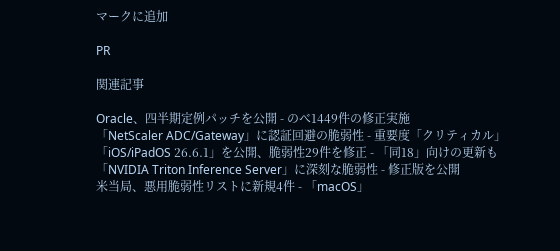マークに追加

PR

関連記事

Oracle、四半期定例パッチを公開 - のべ1449件の修正実施
「NetScaler ADC/Gateway」に認証回避の脆弱性 - 重要度「クリティカル」
「iOS/iPadOS 26.6.1」を公開、脆弱性29件を修正 - 「同18」向けの更新も
「NVIDIA Triton Inference Server」に深刻な脆弱性 - 修正版を公開
米当局、悪用脆弱性リストに新規4件 - 「macOS」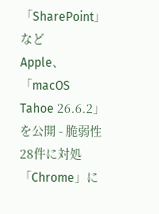「SharePoint」など
Apple、「macOS Tahoe 26.6.2」を公開 - 脆弱性28件に対処
「Chrome」に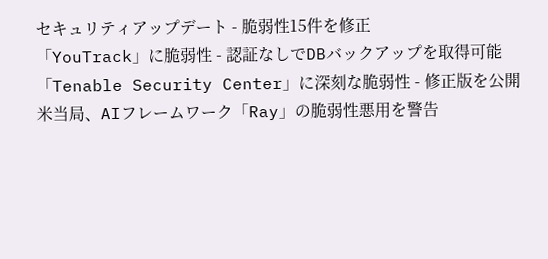セキュリティアップデート - 脆弱性15件を修正
「YouTrack」に脆弱性 - 認証なしでDBバックアップを取得可能
「Tenable Security Center」に深刻な脆弱性 - 修正版を公開
米当局、AIフレームワーク「Ray」の脆弱性悪用を警告